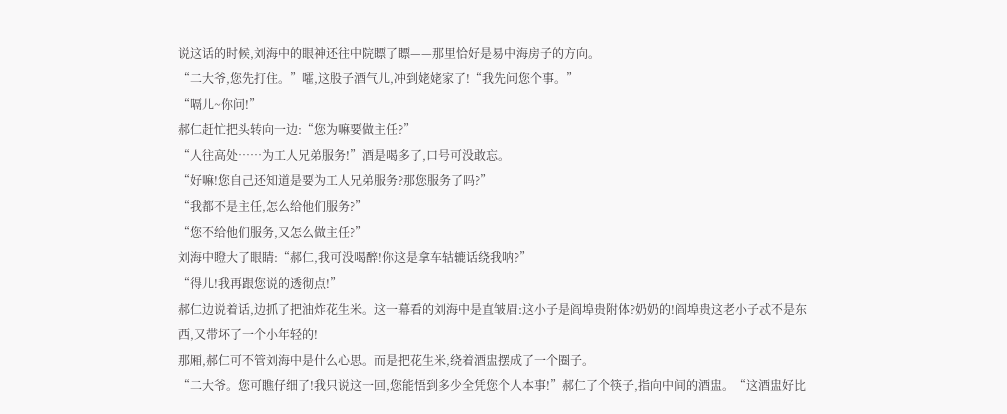说这话的时候,刘海中的眼神还往中院瞟了瞟——那里恰好是易中海房子的方向。
“二大爷,您先打住。”嚯,这股子酒气儿,冲到姥姥家了!“我先问您个事。”
“嗝儿~你问!”
郝仁赶忙把头转向一边:“您为嘛要做主任?”
“人往高处……为工人兄弟服务!”酒是喝多了,口号可没敢忘。
“好嘛!您自己还知道是要为工人兄弟服务?那您服务了吗?”
“我都不是主任,怎么给他们服务?”
“您不给他们服务,又怎么做主任?”
刘海中瞪大了眼睛:“郝仁,我可没喝醉!你这是拿车轱辘话绕我呐?”
“得儿!我再跟您说的透彻点!”
郝仁边说着话,边抓了把油炸花生米。这一幕看的刘海中是直皱眉:这小子是阎埠贵附体?奶奶的!阎埠贵这老小子忒不是东西,又带坏了一个小年轻的!
那厢,郝仁可不管刘海中是什么心思。而是把花生米,绕着酒盅摆成了一个圈子。
“二大爷。您可瞧仔细了!我只说这一回,您能悟到多少全凭您个人本事!”郝仁了个筷子,指向中间的酒盅。“这酒盅好比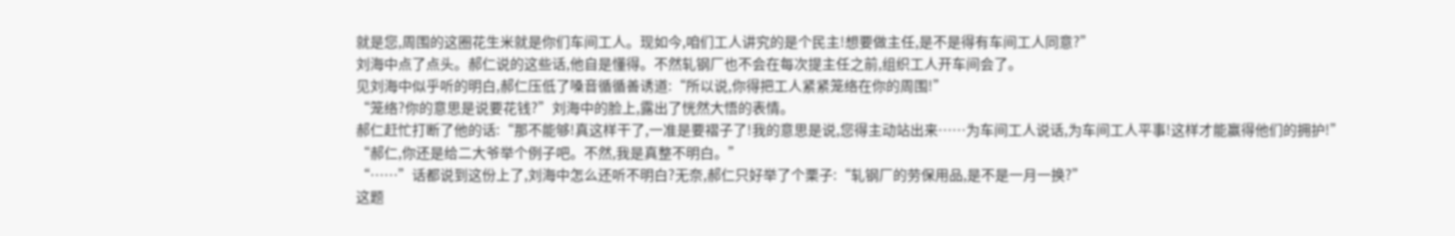就是您,周围的这圈花生米就是你们车间工人。现如今,咱们工人讲究的是个民主!想要做主任,是不是得有车间工人同意?”
刘海中点了点头。郝仁说的这些话,他自是懂得。不然轧钢厂也不会在每次提主任之前,组织工人开车间会了。
见刘海中似乎听的明白,郝仁压低了嗓音循循善诱道:“所以说,你得把工人紧紧笼络在你的周围!”
“笼络?你的意思是说要花钱?”刘海中的脸上,露出了恍然大悟的表情。
郝仁赶忙打断了他的话:“那不能够!真这样干了,一准是要褶子了!我的意思是说,您得主动站出来……为车间工人说话,为车间工人平事!这样才能赢得他们的拥护!”
“郝仁,你还是给二大爷举个例子吧。不然,我是真整不明白。”
“……”话都说到这份上了,刘海中怎么还听不明白?无奈,郝仁只好举了个栗子:“轧钢厂的劳保用品,是不是一月一换?”
这题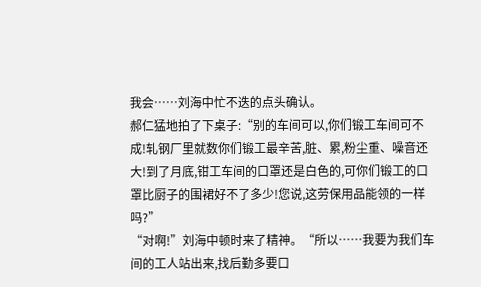我会……刘海中忙不迭的点头确认。
郝仁猛地拍了下桌子:“别的车间可以,你们锻工车间可不成!轧钢厂里就数你们锻工最辛苦,脏、累,粉尘重、噪音还大!到了月底,钳工车间的口罩还是白色的,可你们锻工的口罩比厨子的围裙好不了多少!您说,这劳保用品能领的一样吗?”
“对啊!”刘海中顿时来了精神。“所以……我要为我们车间的工人站出来,找后勤多要口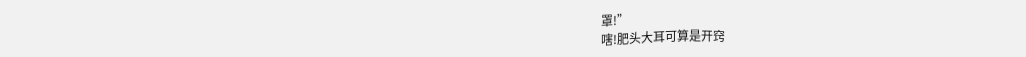罩!”
嗐!肥头大耳可算是开窍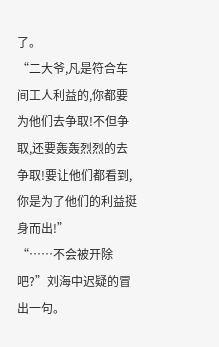了。
“二大爷,凡是符合车间工人利益的,你都要为他们去争取!不但争取,还要轰轰烈烈的去争取!要让他们都看到,你是为了他们的利益挺身而出!”
“……不会被开除吧?”刘海中迟疑的冒出一句。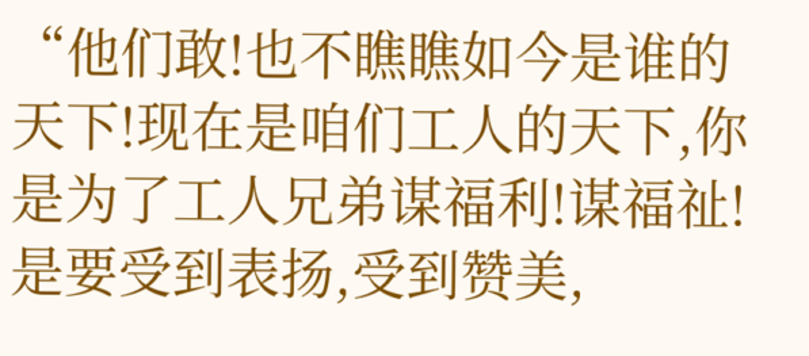“他们敢!也不瞧瞧如今是谁的天下!现在是咱们工人的天下,你是为了工人兄弟谋福利!谋福祉!是要受到表扬,受到赞美,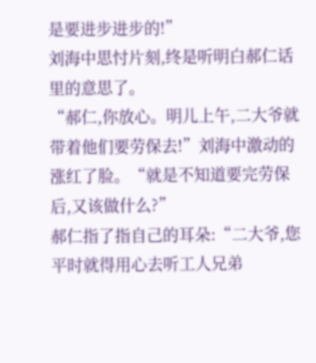是要进步进步的!”
刘海中思忖片刻,终是听明白郝仁话里的意思了。
“郝仁,你放心。明儿上午,二大爷就带着他们要劳保去!”刘海中激动的涨红了脸。“就是不知道要完劳保后,又该做什么?”
郝仁指了指自己的耳朵:“二大爷,您平时就得用心去听工人兄弟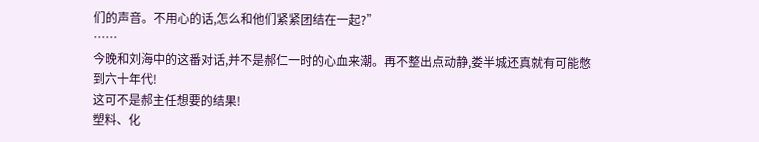们的声音。不用心的话,怎么和他们紧紧团结在一起?”
……
今晚和刘海中的这番对话,并不是郝仁一时的心血来潮。再不整出点动静,娄半城还真就有可能憋到六十年代!
这可不是郝主任想要的结果!
塑料、化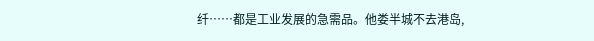纤……都是工业发展的急需品。他娄半城不去港岛,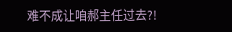难不成让咱郝主任过去?!